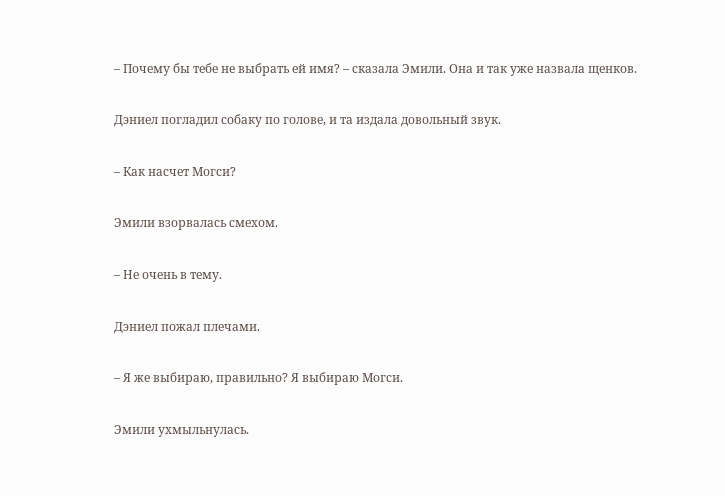– Почему бы тебе не выбрать ей имя? – сказала Эмили. Она и так уже назвала щенков.

Дэниел погладил собаку по голове, и та издала довольный звук.

– Как насчет Могси?

Эмили взорвалась смехом.

– Не очень в тему.

Дэниел пожал плечами.

– Я же выбираю, правильно? Я выбираю Могси.

Эмили ухмыльнулась.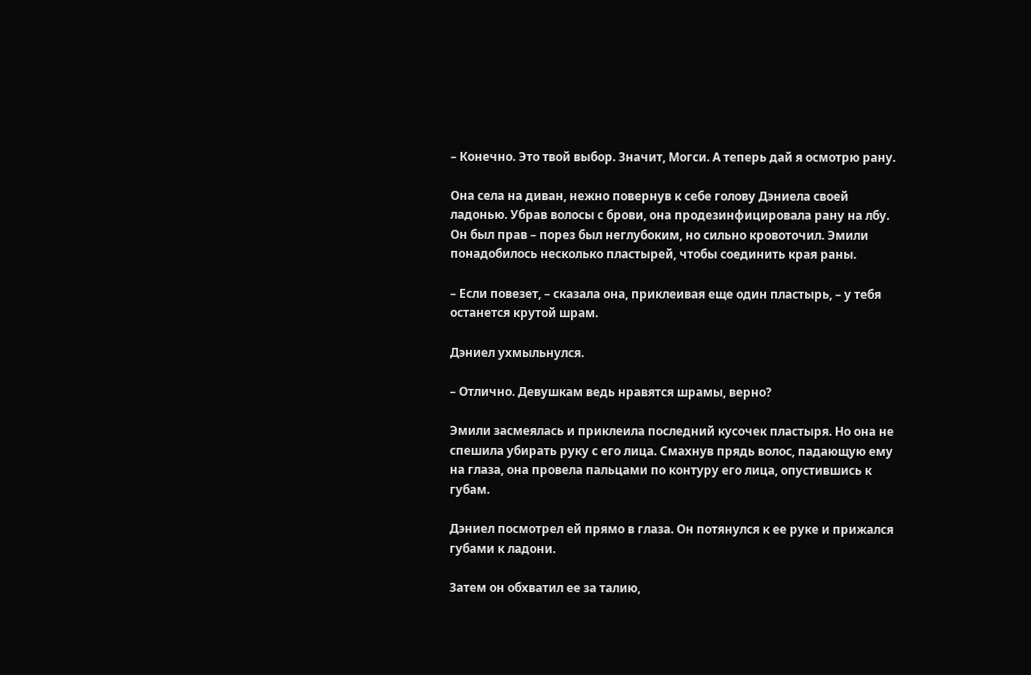– Конечно. Это твой выбор. Значит, Могси. А теперь дай я осмотрю рану.

Она села на диван, нежно повернув к себе голову Дэниела своей ладонью. Убрав волосы с брови, она продезинфицировала рану на лбу. Он был прав – порез был неглубоким, но сильно кровоточил. Эмили понадобилось несколько пластырей, чтобы соединить края раны.

– Если повезет, – сказала она, приклеивая еще один пластырь, – у тебя останется крутой шрам.

Дэниел ухмыльнулся.

– Отлично. Девушкам ведь нравятся шрамы, верно?

Эмили засмеялась и приклеила последний кусочек пластыря. Но она не спешила убирать руку с его лица. Смахнув прядь волос, падающую ему на глаза, она провела пальцами по контуру его лица, опустившись к губам.

Дэниел посмотрел ей прямо в глаза. Он потянулся к ее руке и прижался губами к ладони.

Затем он обхватил ее за талию,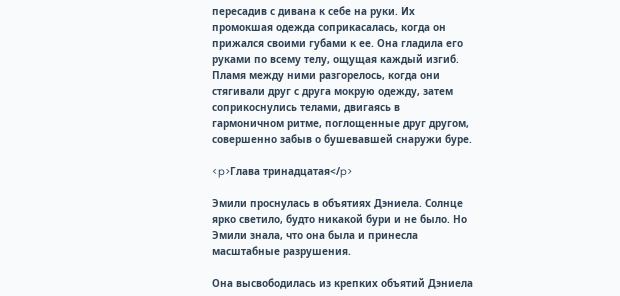пересадив с дивана к себе на руки. Их промокшая одежда соприкасалась, когда он прижался своими губами к ее. Она гладила его руками по всему телу, ощущая каждый изгиб. Пламя между ними разгорелось, когда они стягивали друг с друга мокрую одежду, затем соприкоснулись телами, двигаясь в гармоничном ритме, поглощенные друг другом, совершенно забыв о бушевавшей снаружи буре.

<p>Глава тринадцатая</p>

Эмили проснулась в объятиях Дэниела. Солнце ярко светило, будто никакой бури и не было. Но Эмили знала, что она была и принесла масштабные разрушения.

Она высвободилась из крепких объятий Дэниела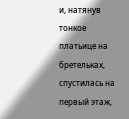и, натянув тонкое платьице на бретельках, спустилась на первый этаж,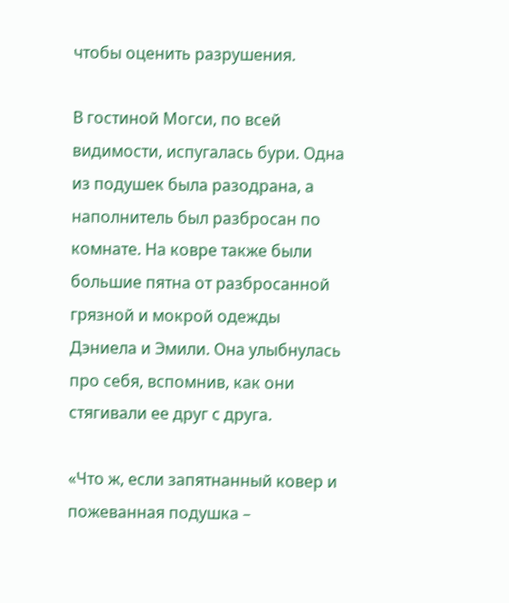чтобы оценить разрушения.

В гостиной Могси, по всей видимости, испугалась бури. Одна из подушек была разодрана, а наполнитель был разбросан по комнате. На ковре также были большие пятна от разбросанной грязной и мокрой одежды Дэниела и Эмили. Она улыбнулась про себя, вспомнив, как они стягивали ее друг с друга.

«Что ж, если запятнанный ковер и пожеванная подушка –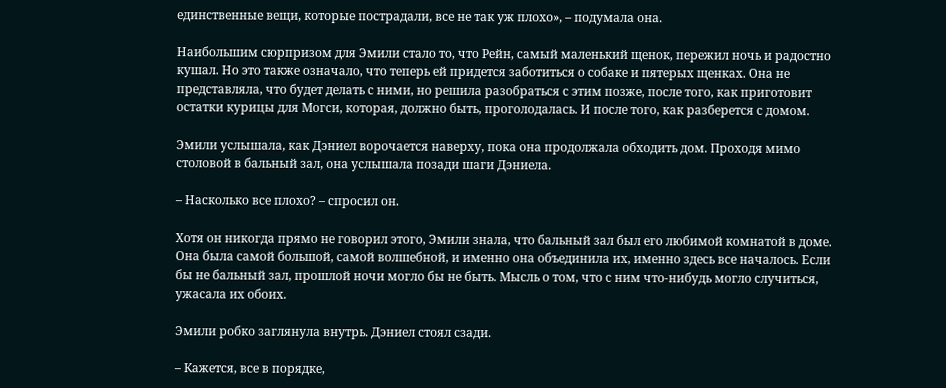единственные вещи, которые пострадали, все не так уж плохо», – подумала она.

Наибольшим сюрпризом для Эмили стало то, что Рейн, самый маленький щенок, пережил ночь и радостно кушал. Но это также означало, что теперь ей придется заботиться о собаке и пятерых щенках. Она не представляла, что будет делать с ними, но решила разобраться с этим позже, после того, как приготовит остатки курицы для Могси, которая, должно быть, проголодалась. И после того, как разберется с домом.

Эмили услышала, как Дэниел ворочается наверху, пока она продолжала обходить дом. Проходя мимо столовой в бальный зал, она услышала позади шаги Дэниела.

– Насколько все плохо? – спросил он.

Хотя он никогда прямо не говорил этого, Эмили знала, что бальный зал был его любимой комнатой в доме. Она была самой большой, самой волшебной, и именно она объединила их, именно здесь все началось. Если бы не бальный зал, прошлой ночи могло бы не быть. Мысль о том, что с ним что-нибудь могло случиться, ужасала их обоих.

Эмили робко заглянула внутрь. Дэниел стоял сзади.

– Кажется, все в порядке,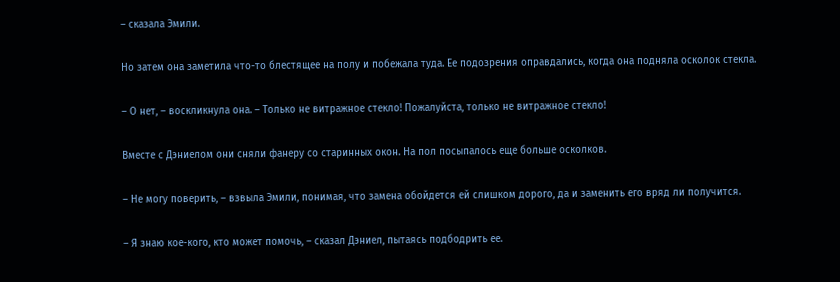– сказала Эмили.

Но затем она заметила что-то блестящее на полу и побежала туда. Ее подозрения оправдались, когда она подняла осколок стекла.

– О нет, – воскликнула она. – Только не витражное стекло! Пожалуйста, только не витражное стекло!

Вместе с Дэниелом они сняли фанеру со старинных окон. На пол посыпалось еще больше осколков.

– Не могу поверить, – взвыла Эмили, понимая, что замена обойдется ей слишком дорого, да и заменить его вряд ли получится.

– Я знаю кое-кого, кто может помочь, – сказал Дэниел, пытаясь подбодрить ее.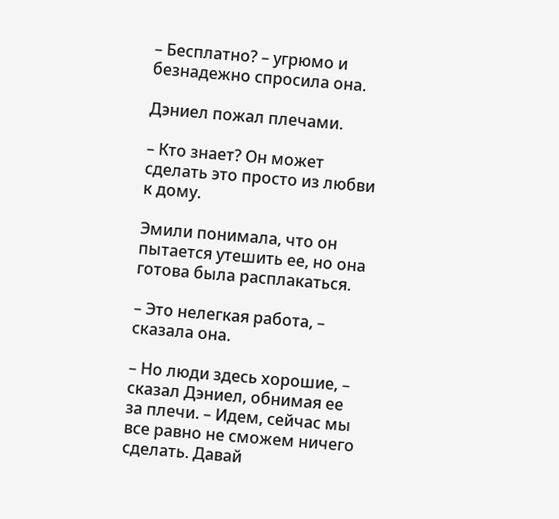– Бесплатно? – угрюмо и безнадежно спросила она.

Дэниел пожал плечами.

– Кто знает? Он может сделать это просто из любви к дому.

Эмили понимала, что он пытается утешить ее, но она готова была расплакаться.

– Это нелегкая работа, – сказала она.

– Но люди здесь хорошие, – сказал Дэниел, обнимая ее за плечи. – Идем, сейчас мы все равно не сможем ничего сделать. Давай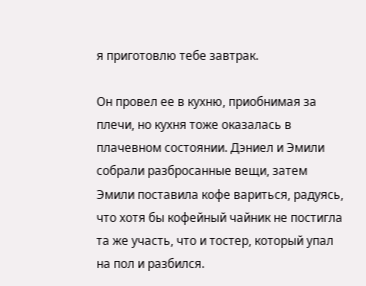я приготовлю тебе завтрак.

Он провел ее в кухню, приобнимая за плечи, но кухня тоже оказалась в плачевном состоянии. Дэниел и Эмили собрали разбросанные вещи, затем Эмили поставила кофе вариться, радуясь, что хотя бы кофейный чайник не постигла та же участь, что и тостер, который упал на пол и разбился.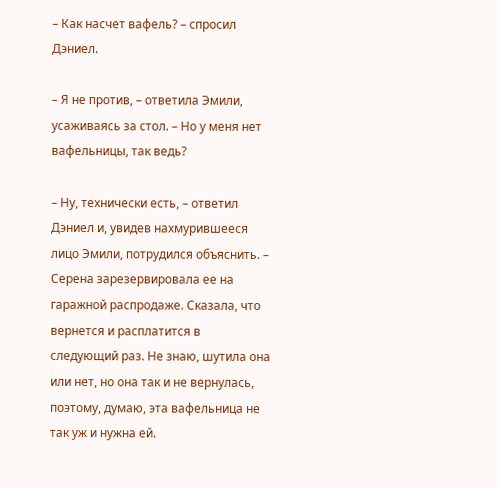– Как насчет вафель? – спросил Дэниел.

– Я не против, – ответила Эмили, усаживаясь за стол. – Но у меня нет вафельницы, так ведь?

– Ну, технически есть, – ответил Дэниел и, увидев нахмурившееся лицо Эмили, потрудился объяснить. – Серена зарезервировала ее на гаражной распродаже. Сказала, что вернется и расплатится в следующий раз. Не знаю, шутила она или нет, но она так и не вернулась, поэтому, думаю, эта вафельница не так уж и нужна ей.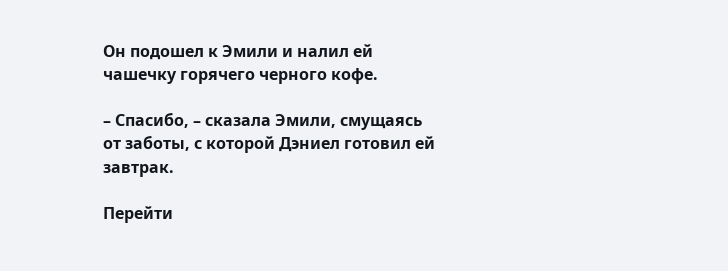Он подошел к Эмили и налил ей чашечку горячего черного кофе.

– Спасибо, – сказала Эмили, смущаясь от заботы, с которой Дэниел готовил ей завтрак.

Перейти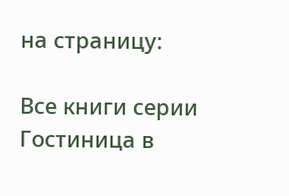на страницу:

Все книги серии Гостиница в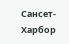Сансет-Харбор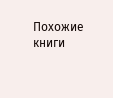Похожие книги